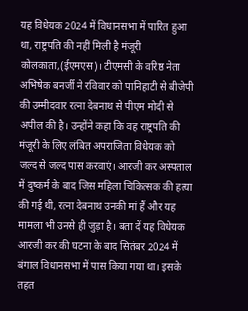यह विधेयक 2024 में विधानसभा में पारित हुआ था, राष्ट्रपति की नहीं मिली है मंजूरी कोलकाता,(ईएमएस)। टीएमसी के वरिष्ठ नेता अभिषेक बनर्जी ने रविवार को पानिहाटी से बीजेपी की उम्मीदवार रत्ना देबनाथ से पीएम मोदी से अपील की है। उन्होंने कहा कि वह राष्ट्रपति की मंजूरी के लिए लंबित अपराजिता विधेयक को जल्द से जल्द पास करवाएं। आरजी कर अस्पताल में दुष्कर्म के बाद जिस महिला चिकित्सक की हत्या की गई थी, रत्ना देबनाथ उनकी मां हैं और यह मामला भी उनसे ही जुड़ा है। बता दें यह विधेयक आरजी कर की घटना के बाद सितंबर 2024 में बंगाल विधानसभा में पास किया गया था। इसके तहत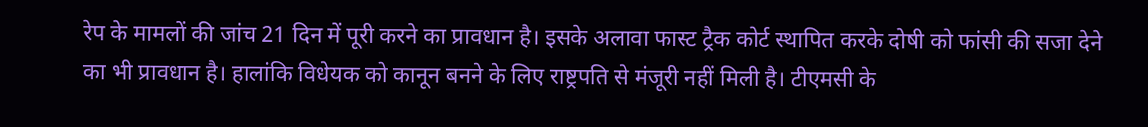रेप के मामलों की जांच 21 दिन में पूरी करने का प्रावधान है। इसके अलावा फास्ट ट्रैक कोर्ट स्थापित करके दोषी को फांसी की सजा देने का भी प्रावधान है। हालांकि विधेयक को कानून बनने के लिए राष्ट्रपति से मंजूरी नहीं मिली है। टीएमसी के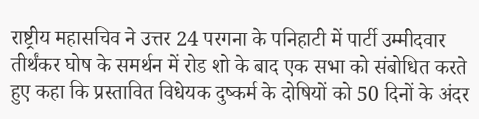राष्ट्रीय महासचिव ने उत्तर 24 परगना के पनिहाटी में पार्टी उम्मीदवार तीर्थंकर घोष के समर्थन में रोड शो के बाद एक सभा को संबोधित करते हुए कहा कि प्रस्तावित विधेयक दुष्कर्म के दोषियों को 50 दिनों के अंदर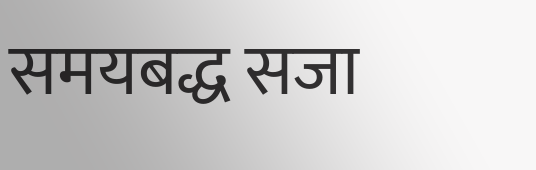समयबद्ध सजा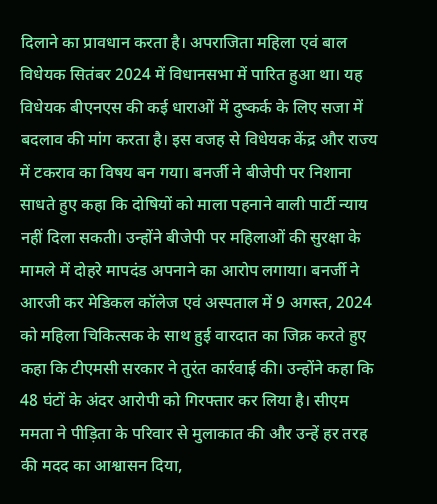दिलाने का प्रावधान करता है। अपराजिता महिला एवं बाल विधेयक सितंबर 2024 में विधानसभा में पारित हुआ था। यह विधेयक बीएनएस की कई धाराओं में दुष्कर्क के लिए सजा में बदलाव की मांग करता है। इस वजह से विधेयक केंद्र और राज्य में टकराव का विषय बन गया। बनर्जी ने बीजेपी पर निशाना साधते हुए कहा कि दोषियों को माला पहनाने वाली पार्टी न्याय नहीं दिला सकती। उन्होंने बीजेपी पर महिलाओं की सुरक्षा के मामले में दोहरे मापदंड अपनाने का आरोप लगाया। बनर्जी ने आरजी कर मेडिकल कॉलेज एवं अस्पताल में 9 अगस्त, 2024 को महिला चिकित्सक के साथ हुई वारदात का जिक्र करते हुए कहा कि टीएमसी सरकार ने तुरंत कार्रवाई की। उन्होंने कहा कि 48 घंटों के अंदर आरोपी को गिरफ्तार कर लिया है। सीएम ममता ने पीड़िता के परिवार से मुलाकात की और उन्हें हर तरह की मदद का आश्वासन दिया,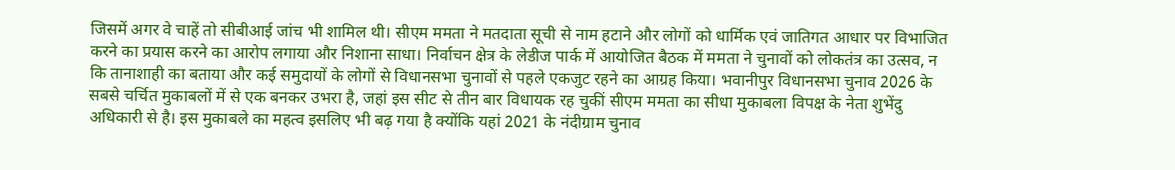जिसमें अगर वे चाहें तो सीबीआई जांच भी शामिल थी। सीएम ममता ने मतदाता सूची से नाम हटाने और लोगों को धार्मिक एवं जातिगत आधार पर विभाजित करने का प्रयास करने का आरोप लगाया और निशाना साधा। निर्वाचन क्षेत्र के लेडीज पार्क में आयोजित बैठक में ममता ने चुनावों को लोकतंत्र का उत्सव, न कि तानाशाही का बताया और कई समुदायों के लोगों से विधानसभा चुनावों से पहले एकजुट रहने का आग्रह किया। भवानीपुर विधानसभा चुनाव 2026 के सबसे चर्चित मुकाबलों में से एक बनकर उभरा है, जहां इस सीट से तीन बार विधायक रह चुकीं सीएम ममता का सीधा मुकाबला विपक्ष के नेता शुभेंदु अधिकारी से है। इस मुकाबले का महत्व इसलिए भी बढ़ गया है क्योंकि यहां 2021 के नंदीग्राम चुनाव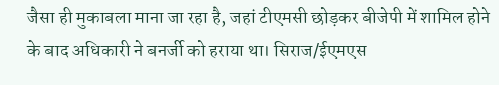जैसा ही मुकाबला माना जा रहा है, जहां टीएमसी छोड़कर बीजेपी में शामिल होने के बाद अधिकारी ने बनर्जी को हराया था। सिराज/ईएमएस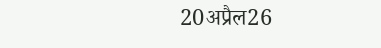20अप्रैल26